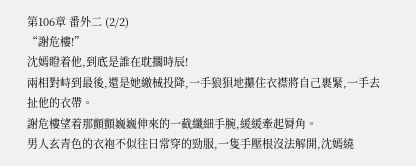第106章 番外二 (2/2)
“謝危樓!”
沈嫣瞪着他,到底是誰在耽擱時辰!
兩相對峙到最後,還是她繳械投降,一手狼狽地攥住衣襟將自己裹緊,一手去扯他的衣帶。
謝危樓望着那顫顫巍巍伸來的一截纖細手腕,緩緩牽起脣角。
男人玄青色的衣袍不似往日常穿的勁服,一隻手壓根沒法解開,沈嫣繞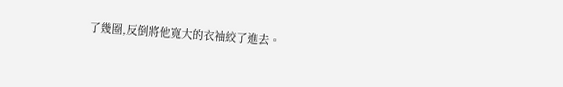了幾圈,反倒將他寬大的衣袖絞了進去。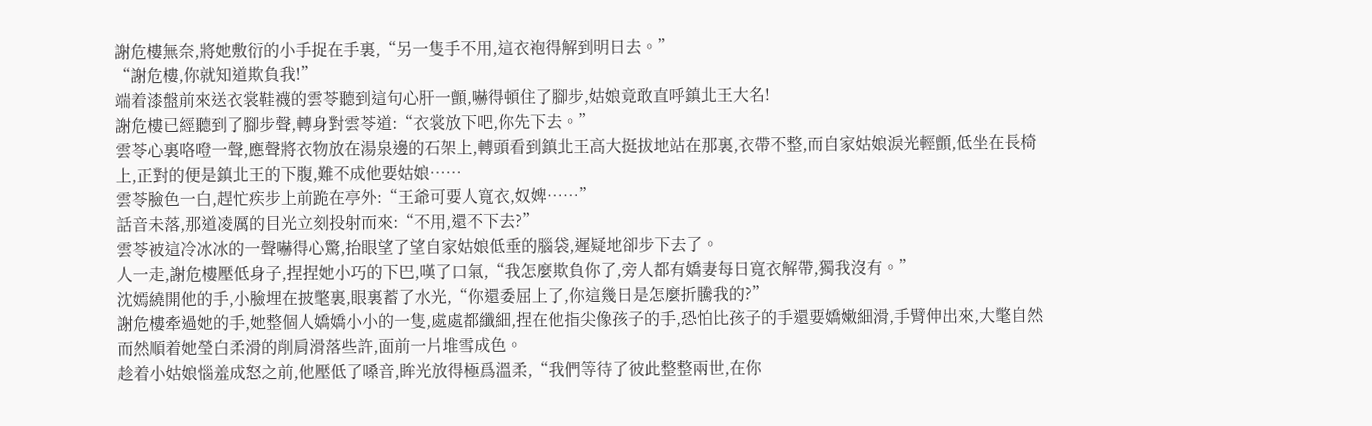謝危樓無奈,將她敷衍的小手捉在手裏,“另一隻手不用,這衣袍得解到明日去。”
“謝危樓,你就知道欺負我!”
端着漆盤前來送衣裳鞋襪的雲苓聽到這句心肝一顫,嚇得頓住了腳步,姑娘竟敢直呼鎮北王大名!
謝危樓已經聽到了腳步聲,轉身對雲苓道:“衣裳放下吧,你先下去。”
雲苓心裏咯噔一聲,應聲將衣物放在湯泉邊的石架上,轉頭看到鎮北王高大挺拔地站在那裏,衣帶不整,而自家姑娘淚光輕顫,低坐在長椅上,正對的便是鎮北王的下腹,難不成他要姑娘……
雲苓臉色一白,趕忙疾步上前跪在亭外:“王爺可要人寬衣,奴婢……”
話音未落,那道凌厲的目光立刻投射而來:“不用,還不下去?”
雲苓被這冷冰冰的一聲嚇得心驚,抬眼望了望自家姑娘低垂的腦袋,遲疑地卻步下去了。
人一走,謝危樓壓低身子,捏捏她小巧的下巴,嘆了口氣,“我怎麼欺負你了,旁人都有嬌妻每日寬衣解帶,獨我沒有。”
沈嫣繞開他的手,小臉埋在披氅裏,眼裏蓄了水光,“你還委屈上了,你這幾日是怎麼折騰我的?”
謝危樓牽過她的手,她整個人嬌嬌小小的一隻,處處都纖細,捏在他指尖像孩子的手,恐怕比孩子的手還要嬌嫩細滑,手臂伸出來,大氅自然而然順着她瑩白柔滑的削肩滑落些許,面前一片堆雪成色。
趁着小姑娘惱羞成怒之前,他壓低了嗓音,眸光放得極爲溫柔,“我們等待了彼此整整兩世,在你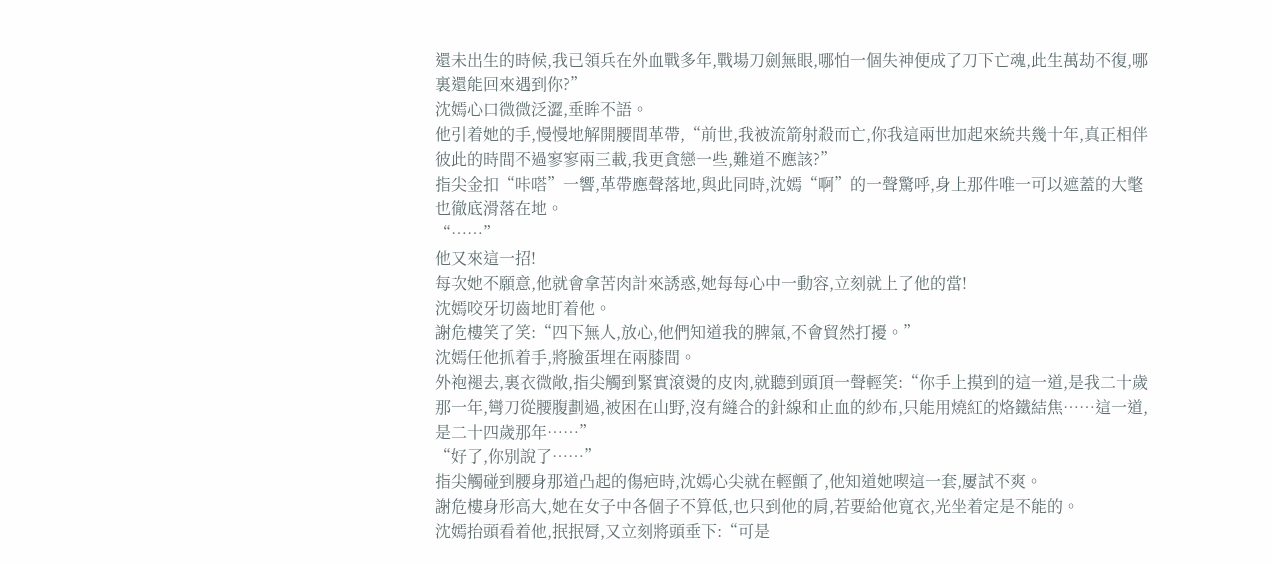還未出生的時候,我已領兵在外血戰多年,戰場刀劍無眼,哪怕一個失神便成了刀下亡魂,此生萬劫不復,哪裏還能回來遇到你?”
沈嫣心口微微泛澀,垂眸不語。
他引着她的手,慢慢地解開腰間革帶,“前世,我被流箭射殺而亡,你我這兩世加起來統共幾十年,真正相伴彼此的時間不過寥寥兩三載,我更貪戀一些,難道不應該?”
指尖金扣“咔嗒”一響,革帶應聲落地,與此同時,沈嫣“啊”的一聲驚呼,身上那件唯一可以遮蓋的大氅也徹底滑落在地。
“……”
他又來這一招!
每次她不願意,他就會拿苦肉計來誘惑,她每每心中一動容,立刻就上了他的當!
沈嫣咬牙切齒地盯着他。
謝危樓笑了笑:“四下無人,放心,他們知道我的脾氣,不會貿然打擾。”
沈嫣任他抓着手,將臉蛋埋在兩膝間。
外袍褪去,裏衣微敞,指尖觸到緊實滾燙的皮肉,就聽到頭頂一聲輕笑:“你手上摸到的這一道,是我二十歲那一年,彎刀從腰腹劃過,被困在山野,沒有縫合的針線和止血的紗布,只能用燒紅的烙鐵結焦……這一道,是二十四歲那年……”
“好了,你別說了……”
指尖觸碰到腰身那道凸起的傷疤時,沈嫣心尖就在輕顫了,他知道她喫這一套,屢試不爽。
謝危樓身形高大,她在女子中各個子不算低,也只到他的肩,若要給他寬衣,光坐着定是不能的。
沈嫣抬頭看着他,抿抿脣,又立刻將頭垂下:“可是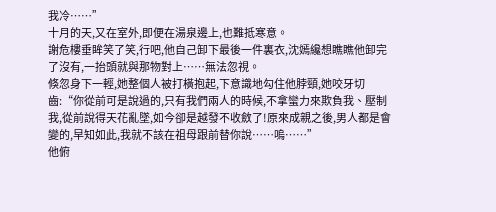我冷……”
十月的天,又在室外,即便在湯泉邊上,也難抵寒意。
謝危樓垂眸笑了笑,行吧,他自己卸下最後一件裏衣,沈嫣纔想瞧瞧他卸完了沒有,一抬頭就與那物對上……無法忽視。
倏忽身下一輕,她整個人被打橫抱起,下意識地勾住他脖頸,她咬牙切齒:“你從前可是說過的,只有我們兩人的時候,不拿蠻力來欺負我、壓制我,從前說得天花亂墜,如今卻是越發不收斂了!原來成親之後,男人都是會變的,早知如此,我就不該在祖母跟前替你說……嗚……”
他俯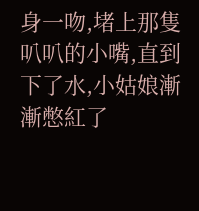身一吻,堵上那隻叭叭的小嘴,直到下了水,小姑娘漸漸憋紅了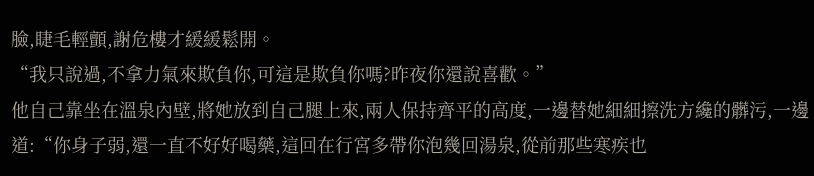臉,睫毛輕顫,謝危樓才緩緩鬆開。
“我只說過,不拿力氣來欺負你,可這是欺負你嗎?昨夜你還說喜歡。”
他自己靠坐在溫泉內壁,將她放到自己腿上來,兩人保持齊平的高度,一邊替她細細擦洗方纔的髒污,一邊道:“你身子弱,還一直不好好喝藥,這回在行宮多帶你泡幾回湯泉,從前那些寒疾也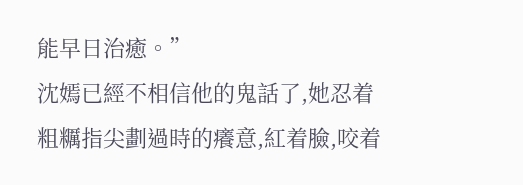能早日治癒。”
沈嫣已經不相信他的鬼話了,她忍着粗糲指尖劃過時的癢意,紅着臉,咬着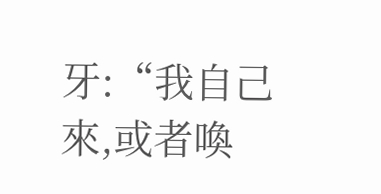牙:“我自己來,或者喚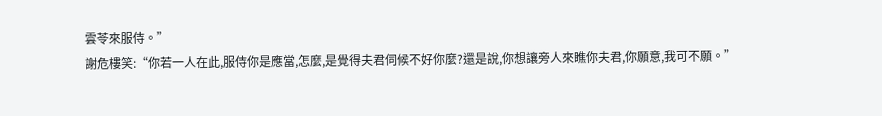雲苓來服侍。”
謝危樓笑:“你若一人在此,服侍你是應當,怎麼,是覺得夫君伺候不好你麼?還是說,你想讓旁人來瞧你夫君,你願意,我可不願。”